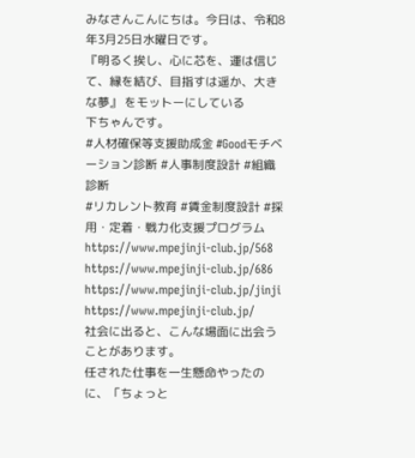みなさんこんにちは。今日は、令和8年3月25日水曜日です。
『明るく挨し、心に芯を、運は信じて、縁を結び、目指すは遥か、大きな夢』 をモットーにしている
下ちゃんです。
#人材確保等支援助成金 #Goodモチベーション診断 #人事制度設計 #組織診断
#リカレント教育 #賃金制度設計 #採用・定着・戦力化支援プログラム
https://www.mpejinji-club.jp/568 https://www.mpejinji-club.jp/686
https://www.mpejinji-club.jp/jinji https://www.mpejinji-club.jp/
社会に出ると、こんな場面に出会うことがあります。
任された仕事を一生懸命やったのに、「ちょっと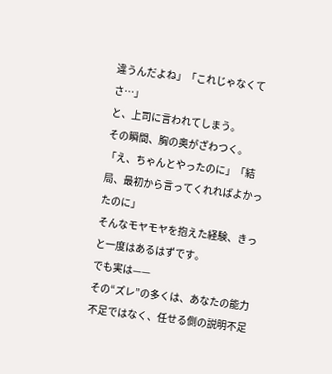違うんだよね」「これじゃなくてさ…」
と、上司に言われてしまう。
その瞬間、胸の奥がざわつく。
「え、ちゃんとやったのに」「結局、最初から言ってくれればよかったのに」
そんなモヤモヤを抱えた経験、きっと一度はあるはずです。
でも実は——
その“ズレ”の多くは、あなたの能力不足ではなく、任せる側の説明不足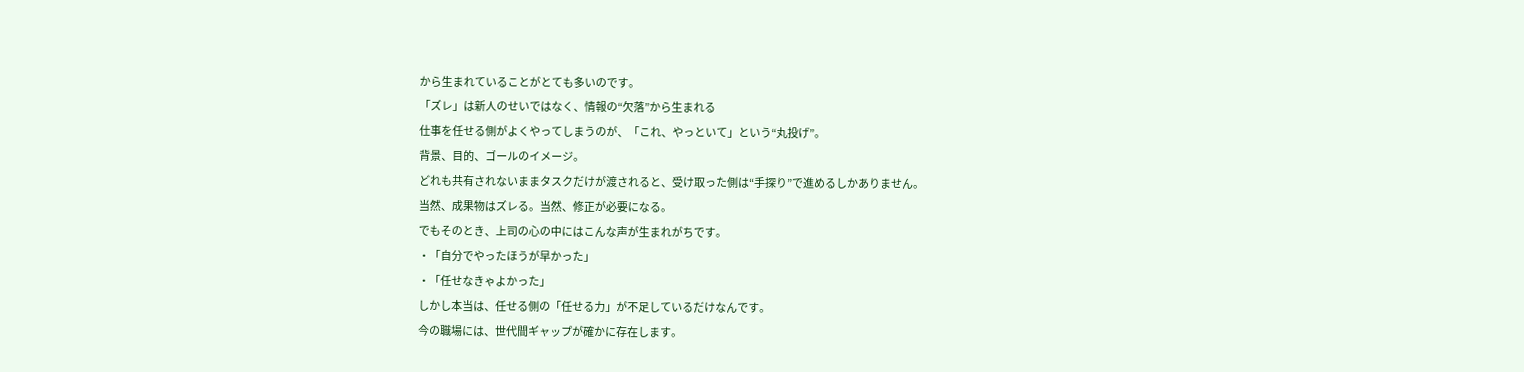から生まれていることがとても多いのです。
「ズレ」は新人のせいではなく、情報の“欠落”から生まれる
仕事を任せる側がよくやってしまうのが、「これ、やっといて」という“丸投げ”。
背景、目的、ゴールのイメージ。
どれも共有されないままタスクだけが渡されると、受け取った側は“手探り”で進めるしかありません。
当然、成果物はズレる。当然、修正が必要になる。
でもそのとき、上司の心の中にはこんな声が生まれがちです。
・「自分でやったほうが早かった」
・「任せなきゃよかった」
しかし本当は、任せる側の「任せる力」が不足しているだけなんです。
今の職場には、世代間ギャップが確かに存在します。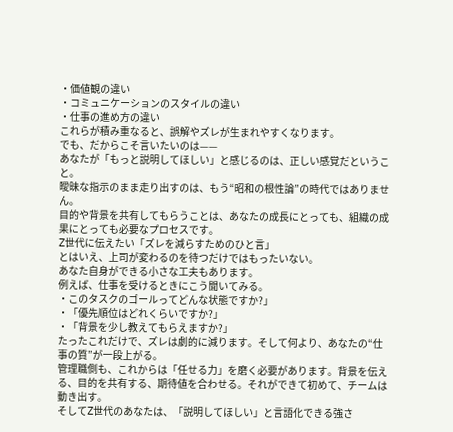・価値観の違い
・コミュニケーションのスタイルの違い
・仕事の進め方の違い
これらが積み重なると、誤解やズレが生まれやすくなります。
でも、だからこそ言いたいのは——
あなたが「もっと説明してほしい」と感じるのは、正しい感覚だということ。
曖昧な指示のまま走り出すのは、もう“昭和の根性論”の時代ではありません。
目的や背景を共有してもらうことは、あなたの成長にとっても、組織の成果にとっても必要なプロセスです。
Z世代に伝えたい「ズレを減らすためのひと言」
とはいえ、上司が変わるのを待つだけではもったいない。
あなた自身ができる小さな工夫もあります。
例えば、仕事を受けるときにこう聞いてみる。
・このタスクのゴールってどんな状態ですか?」
・「優先順位はどれくらいですか?」
・「背景を少し教えてもらえますか?」
たったこれだけで、ズレは劇的に減ります。そして何より、あなたの“仕事の質”が一段上がる。
管理職側も、これからは「任せる力」を磨く必要があります。背景を伝える、目的を共有する、期待値を合わせる。それができて初めて、チームは動き出す。
そしてZ世代のあなたは、「説明してほしい」と言語化できる強さ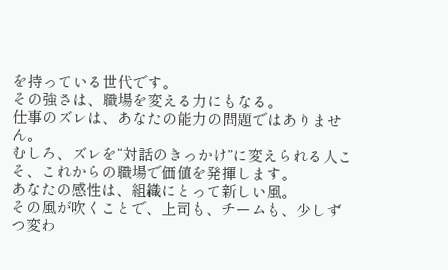を持っている世代です。
その強さは、職場を変える力にもなる。
仕事のズレは、あなたの能力の問題ではありません。
むしろ、ズレを“対話のきっかけ”に変えられる人こそ、これからの職場で価値を発揮します。
あなたの感性は、組織にとって新しい風。
その風が吹くことで、上司も、チームも、少しずつ変わ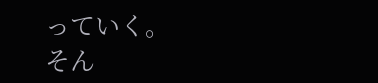っていく。
そん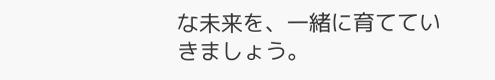な未来を、一緒に育てていきましょう。